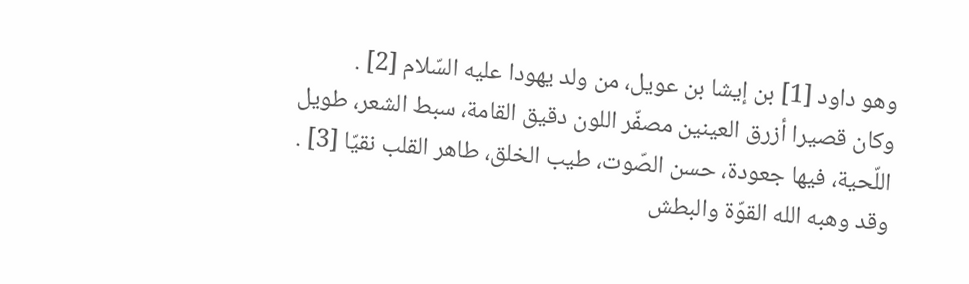وهو داود [1] بن إيشا بن عويل، من ولد يهودا عليه السّلام [2] .
وكان قصيرا أزرق العينين مصفّر اللون دقيق القامة، سبط الشعر، طويل اللّحية، فيها جعودة، حسن الصّوت، طيب الخلق، طاهر القلب نقيّا [3] .
وقد وهبه الله القوّة والبطش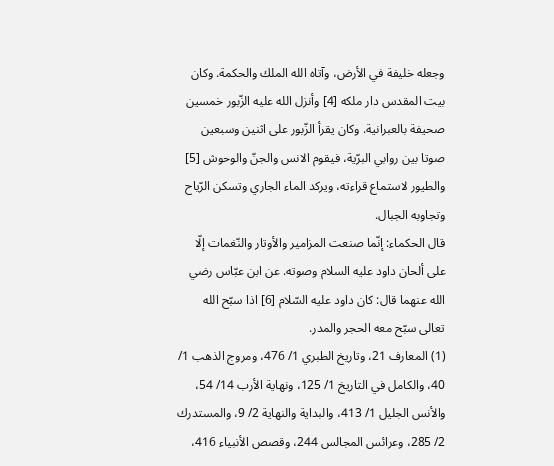وجعله خليفة في الأرض، وآتاه الله الملك والحكمة. وكان بيت المقدس دار ملكه [4] وأنزل الله عليه الزّبور خمسين صحيفة بالعبرانية. وكان يقرأ الزّبور على اثنين وسبعين صوتا بين روابي البرّية، فيقوم الانس والجنّ والوحوش [5] والطيور لاستماع قراءته، ويركد الماء الجاري وتسكن الرّياح وتجاوبه الجبال.
قال الحكماء: إنّما صنعت المزامير والأوتار والنّغمات إلّا على ألحان داود عليه السلام وصوته. عن ابن عبّاس رضي الله عنهما قال: كان داود عليه السّلام [6] اذا سبّح الله تعالى سبّح معه الحجر والمدر.
(1) المعارف 21، وتاريخ الطبري 1/ 476، ومروج الذهب 1/ 40، والكامل في التاريخ 1/ 125، ونهاية الأرب 14/ 54، والأنس الجليل 1/ 413، والبداية والنهاية 2/ 9، والمستدرك 2/ 285، وعرائس المجالس 244، وقصص الأنبياء 416،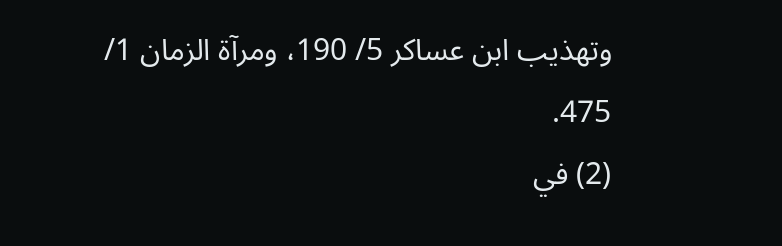وتهذيب ابن عساكر 5/ 190، ومرآة الزمان 1/ 475.
(2) في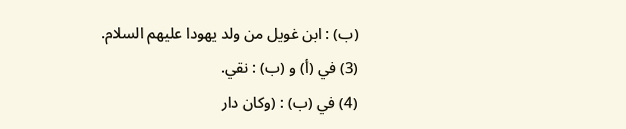(ب) : ابن غويل من ولد يهودا عليهم السلام.
(3) في (أ) و (ب) : نقي.
(4) في (ب) : (وكان دار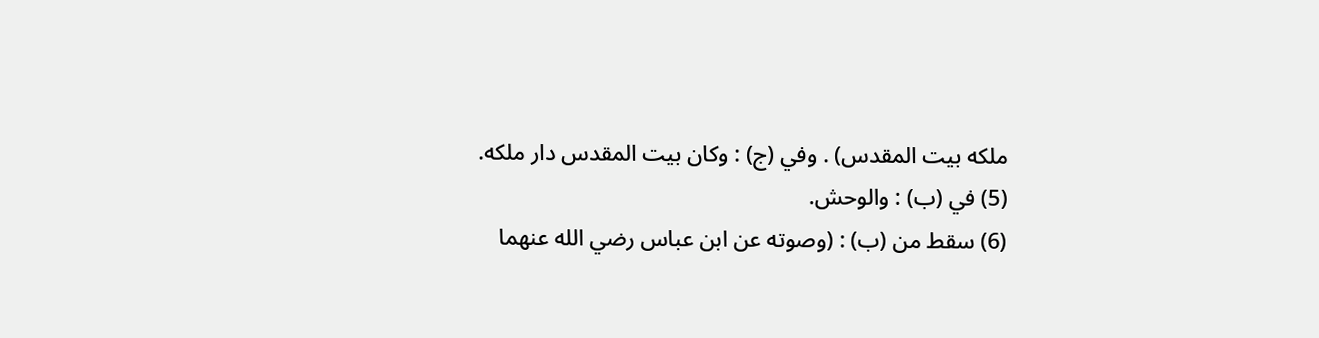ملكه بيت المقدس) . وفي (ج) : وكان بيت المقدس دار ملكه.
(5) في (ب) : والوحش.
(6) سقط من (ب) : (وصوته عن ابن عباس رضي الله عنهما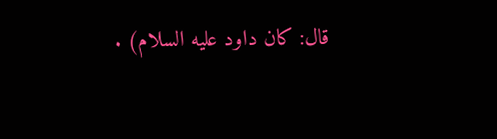قال: كان داود عليه السلام) .